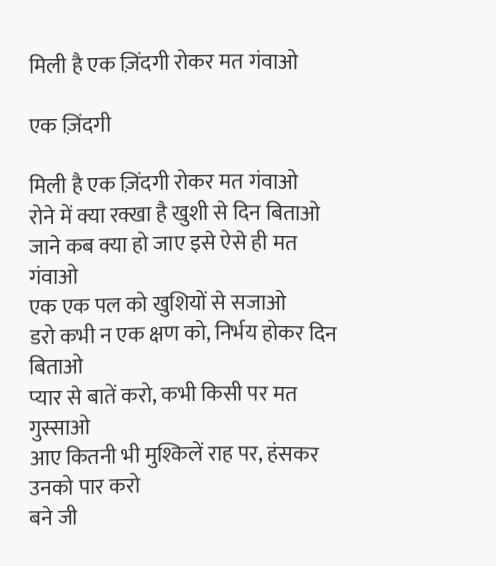मिली है एक ज़िंदगी रोकर मत गंवाओ

एक ज़िंदगी

मिली है एक ज़िंदगी रोकर मत गंवाओ
रोने में क्या रक्खा है खुशी से दिन बिताओ
जाने कब क्या हो जाए इसे ऐसे ही मत गंवाओ
एक एक पल को खुशियों से सजाओ
डरो कभी न एक क्षण को, निर्भय होकर दिन बिताओ
प्यार से बातें करो, कभी किसी पर मत गुस्साओ
आए कितनी भी मुश्किलें राह पर, हंसकर उनको पार करो
बने जी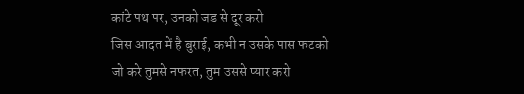कांटे पथ पर, उनको जड से दूर करो
जिस आदत में है बुराई, कभी न उसके पास फटको
जो करे तुमसे नफरत, तुम उससे प्यार करो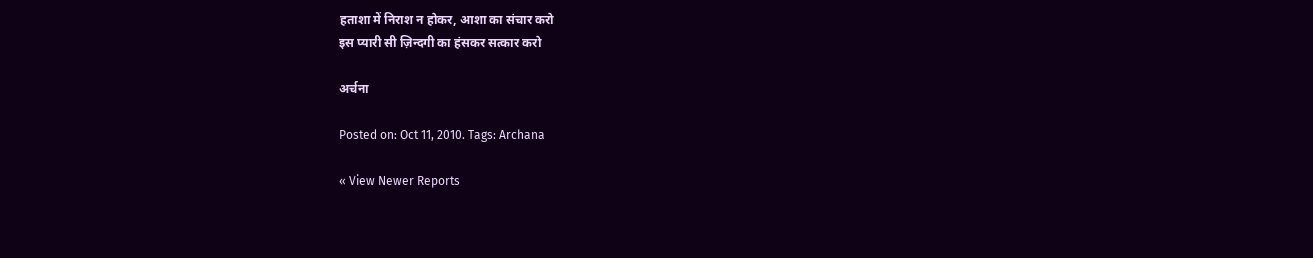हताशा में निराश न होकर, आशा का संचार करो
इस प्यारी सी ज़िन्दगी का हंसकर सत्कार करो

अर्चना

Posted on: Oct 11, 2010. Tags: Archana

« View Newer Reports